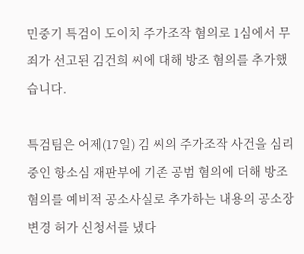민중기 특검이 도이치 주가조작 혐의로 1심에서 무죄가 선고된 김건희 씨에 대해 방조 혐의를 추가했습니다.

특검팀은 어제(17일) 김 씨의 주가조작 사건을 심리 중인 항소심 재판부에 기존 공범 혐의에 더해 방조 혐의를 예비적 공소사실로 추가하는 내용의 공소장변경 허가 신청서를 냈다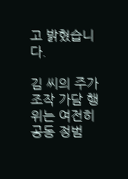고 밝혔습니다.

김 씨의 주가조작 가담 행위는 여전히 공동 정범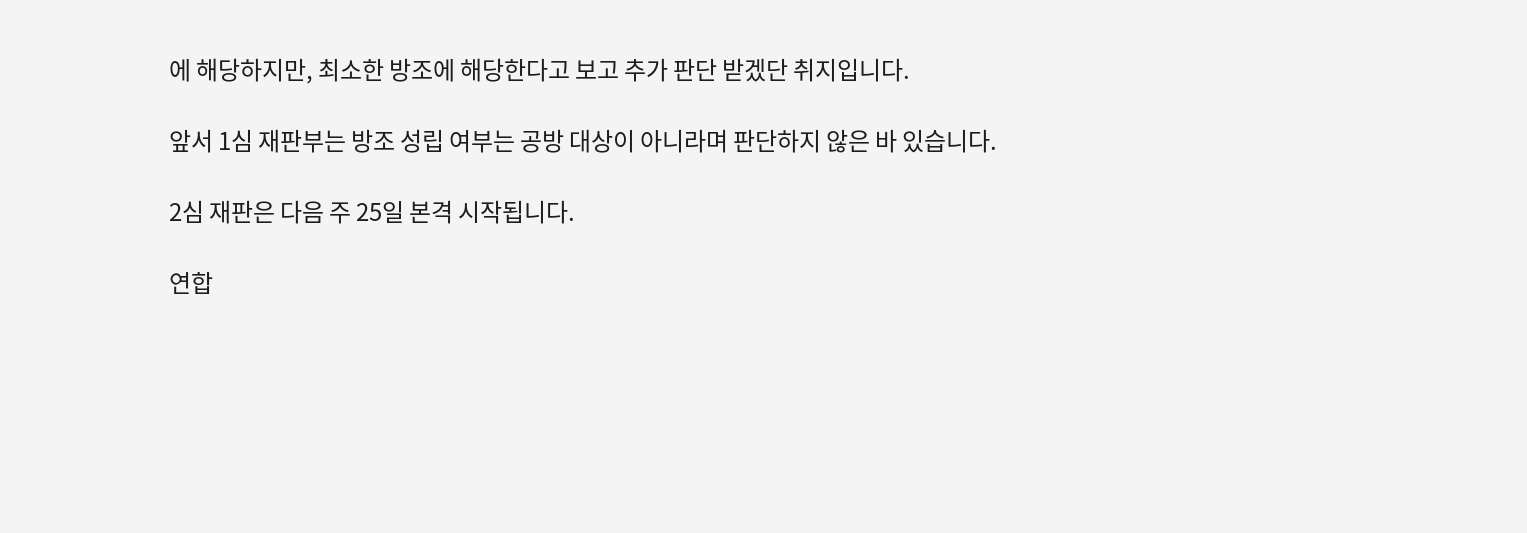에 해당하지만, 최소한 방조에 해당한다고 보고 추가 판단 받겠단 취지입니다.

앞서 1심 재판부는 방조 성립 여부는 공방 대상이 아니라며 판단하지 않은 바 있습니다.

2심 재판은 다음 주 25일 본격 시작됩니다.

연합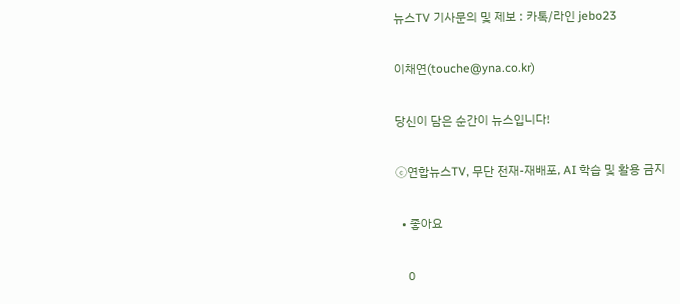뉴스TV 기사문의 및 제보 : 카톡/라인 jebo23

이채연(touche@yna.co.kr)

당신이 담은 순간이 뉴스입니다!

ⓒ연합뉴스TV, 무단 전재-재배포, AI 학습 및 활용 금지

  • 좋아요

    0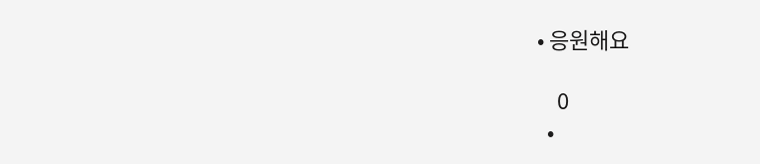• 응원해요

    0
  •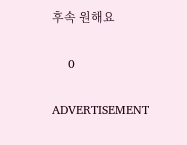후속 원해요

    0

ADVERTISEMENT